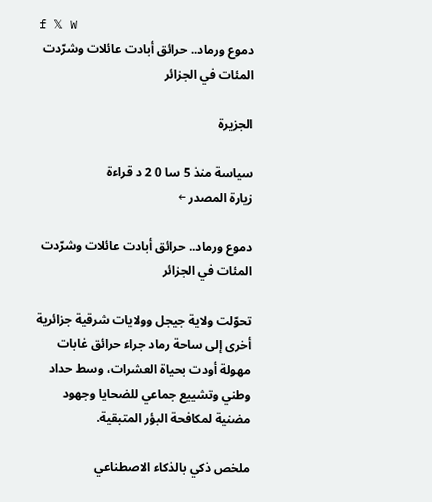f 𝕏 W
دموع ورماد.. حرائق أبادت عائلات وشرّدت المئات في الجزائر

الجزيرة

سياسة منذ 5 سا 0 2 د قراءة
زيارة المصدر ←

دموع ورماد.. حرائق أبادت عائلات وشرّدت المئات في الجزائر

تحوّلت ولاية جيجل وولايات شرقية جزائرية أخرى إلى ساحة رماد جراء حرائق غابات مهولة أودت بحياة العشرات، وسط حداد وطني وتشييع جماعي للضحايا وجهود مضنية لمكافحة البؤر المتبقية.

ملخص ذكي بالذكاء الاصطناعي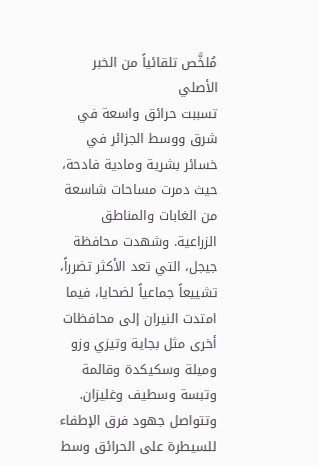مُلخَّص تلقائياً من الخبر الأصلي
تسببت حرائق واسعة في شرق ووسط الجزائر في خسائر بشرية ومادية فادحة، حيث دمرت مساحات شاسعة من الغابات والمناطق الزراعية. وشهدت محافظة جيجل، التي تعد الأكثر تضرراً، تشييعاً جماعياً لضحايا، فيما امتدت النيران إلى محافظات أخرى مثل بجاية وتيزي وزو وميلة وسكيكدة وقالمة وتبسة وسطيف وغليزان. وتتواصل جهود فرق الإطفاء للسيطرة على الحرائق وسط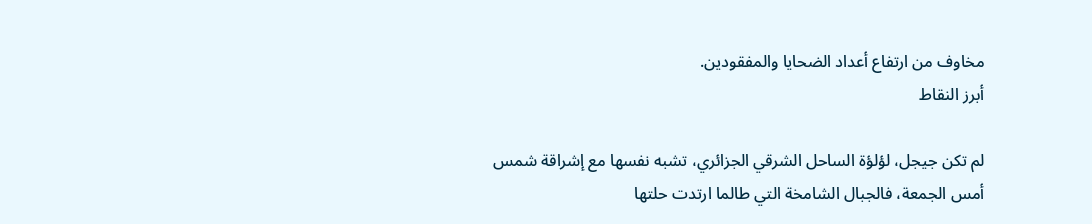مخاوف من ارتفاع أعداد الضحايا والمفقودين.
أبرز النقاط

لم تكن جيجل، لؤلؤة الساحل الشرقي الجزائري، تشبه نفسها مع إشراقة شمس أمس الجمعة، فالجبال الشامخة التي طالما ارتدت حلتها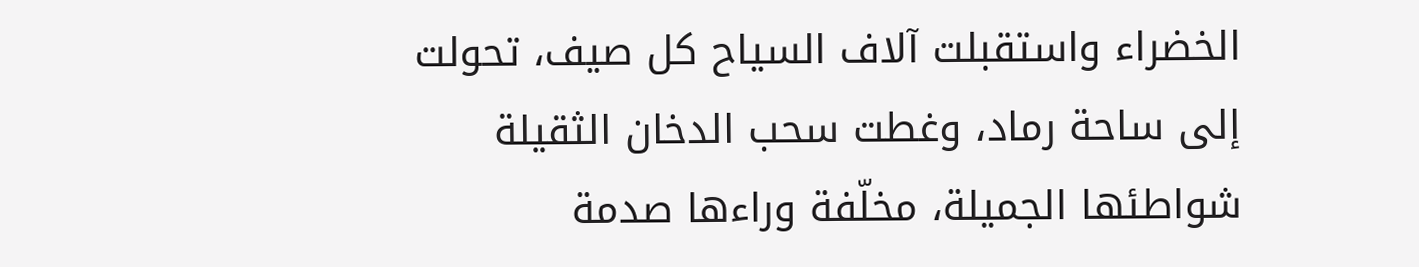الخضراء واستقبلت آلاف السياح كل صيف، تحولت إلى ساحة رماد، وغطت سحب الدخان الثقيلة شواطئها الجميلة، مخلّفة وراءها صدمة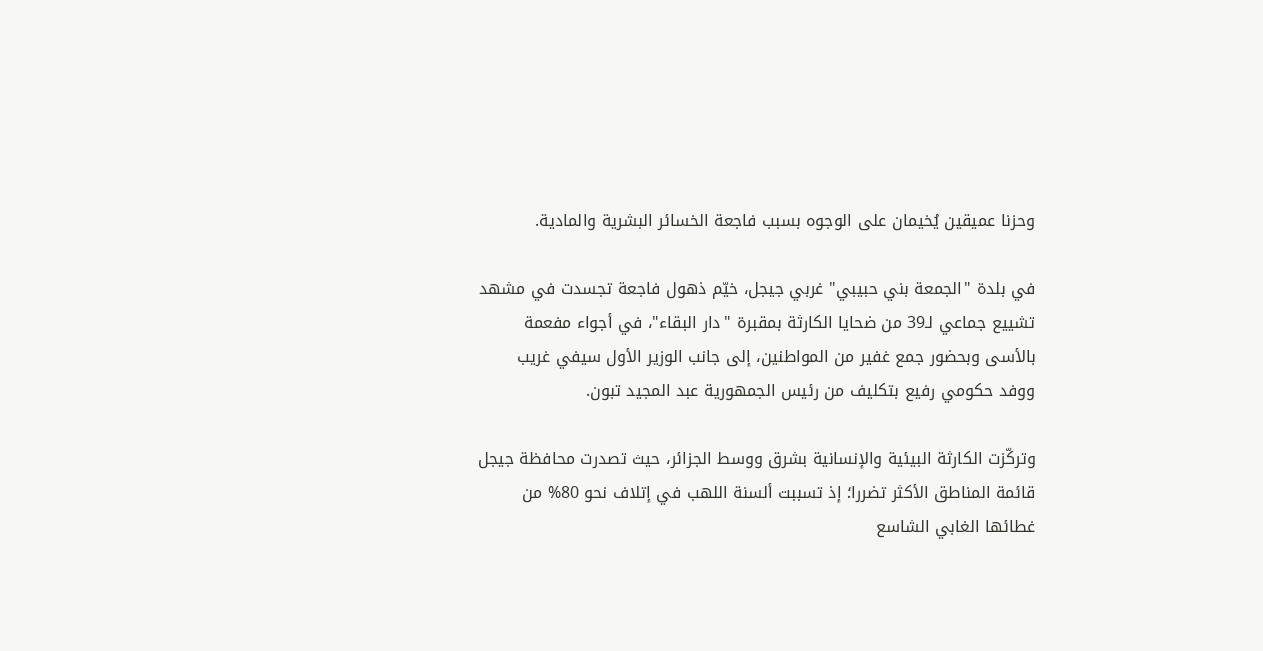وحزنا عميقين يُخيمان على الوجوه بسبب فاجعة الخسائر البشرية والمادية.

في بلدة "الجمعة بني حبيبي" غربي جيجل، خيّم ذهول فاجعة تجسدت في مشهد تشييع جماعي لـ39 من ضحايا الكارثة بمقبرة "دار البقاء"، في أجواء مفعمة بالأسى وبحضور جمع غفير من المواطنين، إلى جانب الوزير الأول سيفي غريب ووفد حكومي رفيع بتكليف من رئيس الجمهورية عبد المجيد تبون.

وتركّزت الكارثة البيئية والإنسانية بشرق ووسط الجزائر، حيث تصدرت محافظة جيجل قائمة المناطق الأكثر تضررا؛ إذ تسببت ألسنة اللهب في إتلاف نحو 80% من غطائها الغابي الشاسع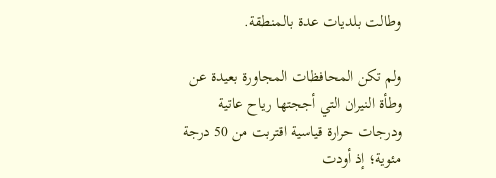وطالت بلديات عدة بالمنطقة.

ولم تكن المحافظات المجاورة بعيدة عن وطأة النيران التي أججتها رياح عاتية ودرجات حرارة قياسية اقتربت من 50 درجة مئوية؛ إذ أودت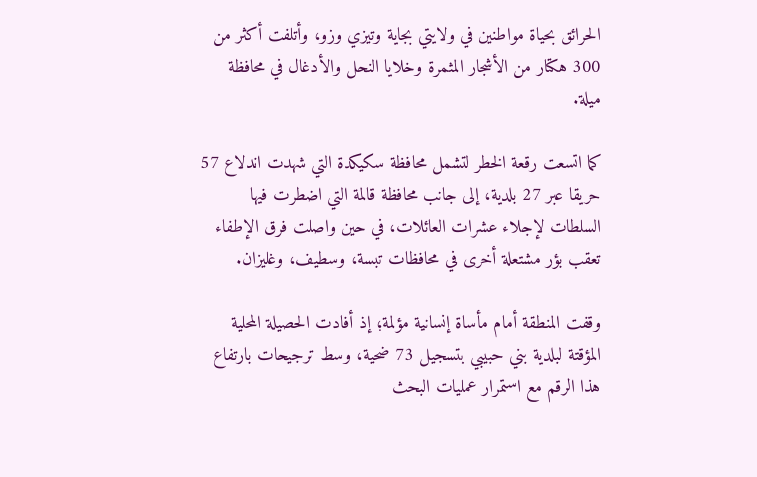الحرائق بحياة مواطنين في ولايتي بجاية وتيزي وزو، وأتلفت أكثر من 300 هكتار من الأشجار المثمرة وخلايا النحل والأدغال في محافظة ميلة.

كما اتسعت رقعة الخطر لتشمل محافظة سكيكدة التي شهدت اندلاع 57 حريقا عبر 27 بلدية، إلى جانب محافظة قالمة التي اضطرت فيها السلطات لإجلاء عشرات العائلات، في حين واصلت فرق الإطفاء تعقب بؤر مشتعلة أخرى في محافظات تبسة، وسطيف، وغليزان.

وقفت المنطقة أمام مأساة إنسانية مؤلمة؛ إذ أفادت الحصيلة المحلية المؤقتة لبلدية بني حبيبي بتسجيل 73 ضحية، وسط ترجيحات بارتفاع هذا الرقم مع استمرار عمليات البحث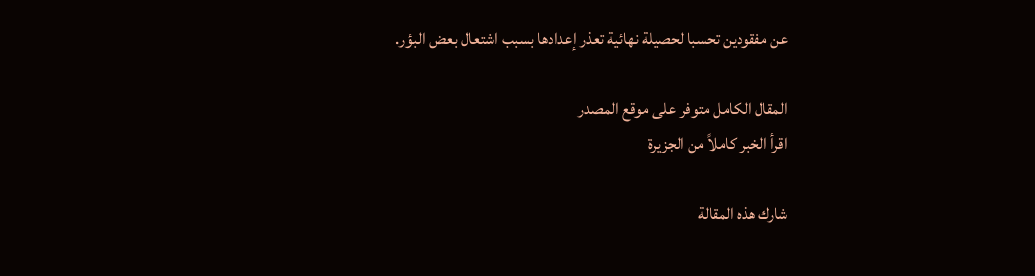عن مفقودين تحسبا لحصيلة نهائية تعذر إعدادها بسبب اشتعال بعض البؤر.

المقال الكامل متوفر على موقع المصدر
اقرأ الخبر كاملاً من الجزيرة

شارك هذه المقالة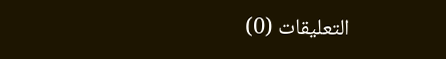التعليقات (0)